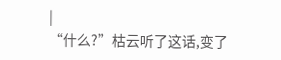|
“什么?”枯云听了这话,变了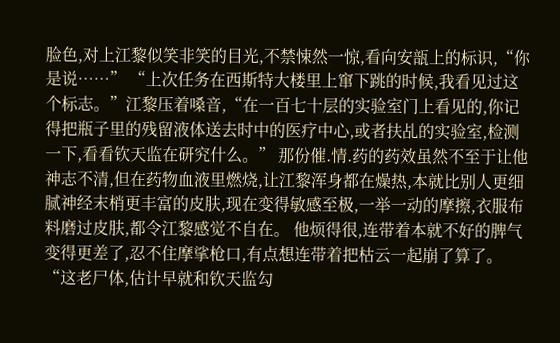脸色,对上江黎似笑非笑的目光,不禁悚然一惊,看向安瓿上的标识,“你是说……” “上次任务在西斯特大楼里上窜下跳的时候,我看见过这个标志。”江黎压着嗓音,“在一百七十层的实验室门上看见的,你记得把瓶子里的残留液体送去时中的医疗中心,或者扶乩的实验室,检测一下,看看钦天监在研究什么。” 那份催.情.药的药效虽然不至于让他神志不清,但在药物血液里燃烧,让江黎浑身都在燥热,本就比别人更细腻神经末梢更丰富的皮肤,现在变得敏感至极,一举一动的摩擦,衣服布料磨过皮肤,都令江黎感觉不自在。 他烦得很,连带着本就不好的脾气变得更差了,忍不住摩挲枪口,有点想连带着把枯云一起崩了算了。 “这老尸体,估计早就和钦天监勾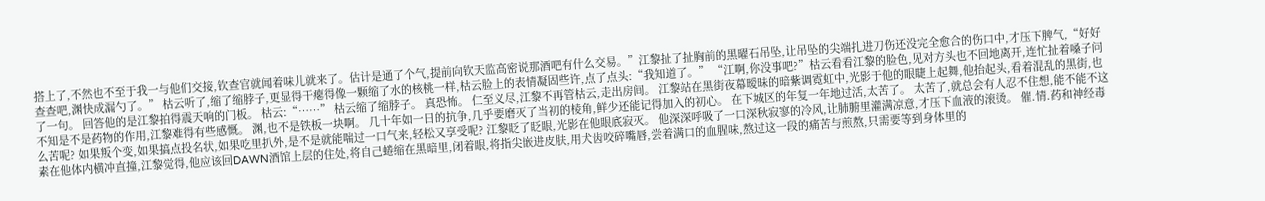搭上了,不然也不至于我一与他们交接,钦查官就闻着味儿就来了。估计是通了个气,提前向钦天监高密说那酒吧有什么交易。”江黎扯了扯胸前的黑曜石吊坠,让吊坠的尖端扎进刀伤还没完全愈合的伤口中,才压下脾气,“好好查查吧,渊快成漏勺了。” 枯云听了,缩了缩脖子,更显得干瘪得像一颗缩了水的核桃一样,枯云脸上的表情凝固些许,点了点头:“我知道了。” “江啊,你没事吧?”枯云看看江黎的脸色,见对方头也不回地离开,连忙扯着嗓子问了一句。 回答他的是江黎拍得震天响的门板。 枯云:“……” 枯云缩了缩脖子。 真恐怖。 仁至义尽,江黎不再管枯云,走出房间。 江黎站在黑街夜幕暧昧的暗紫调霓虹中,光影于他的眼睫上起舞,他抬起头,看着混乱的黑街,也不知是不是药物的作用,江黎难得有些感慨。 渊,也不是铁板一块啊。 几十年如一日的抗争,几乎要磨灭了当初的棱角,鲜少还能记得加入的初心。 在下城区的年复一年地过活,太苦了。 太苦了,就总会有人忍不住想,能不能不这么苦呢? 如果叛个变,如果搞点投名状,如果吃里扒外,是不是就能喘过一口气来,轻松又享受呢? 江黎眨了眨眼,光影在他眼底寂灭。 他深深呼吸了一口深秋寂寥的冷风,让肺腑里灌满凉意,才压下血液的滚烫。 催.情.药和神经毒素在他体内横冲直撞,江黎觉得,他应该回DAWN酒馆上层的住处,将自己蜷缩在黑暗里,闭着眼,将指尖嵌进皮肤,用犬齿咬碎嘴唇,尝着满口的血腥味,熬过这一段的痛苦与煎熬,只需要等到身体里的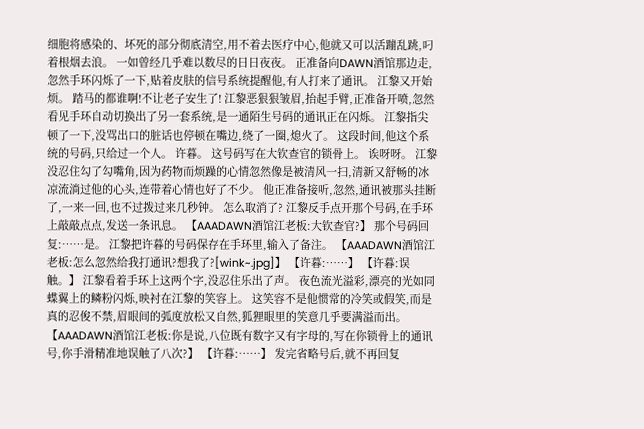细胞将感染的、坏死的部分彻底清空,用不着去医疗中心,他就又可以活蹦乱跳,叼着根烟去浪。 一如曾经几乎难以数尽的日日夜夜。 正准备向DAWN酒馆那边走,忽然手环闪烁了一下,贴着皮肤的信号系统提醒他,有人打来了通讯。 江黎又开始烦。 踏马的都谁啊!不让老子安生了! 江黎恶狠狠皱眉,抬起手臂,正准备开喷,忽然看见手环自动切换出了另一套系统,是一通陌生号码的通讯正在闪烁。 江黎指尖顿了一下,没骂出口的脏话也停顿在嘴边,绕了一圈,熄火了。 这段时间,他这个系统的号码,只给过一个人。 许暮。 这号码写在大钦查官的锁骨上。 诶呀呀。 江黎没忍住勾了勾嘴角,因为药物而烦躁的心情忽然像是被清风一扫,清新又舒畅的冰凉流淌过他的心头,连带着心情也好了不少。 他正准备接听,忽然,通讯被那头挂断了,一来一回,也不过拨过来几秒钟。 怎么取消了? 江黎反手点开那个号码,在手环上敲敲点点,发送一条讯息。 【AAADAWN酒馆江老板:大钦查官?】 那个号码回复:……是。 江黎把许暮的号码保存在手环里,输入了备注。 【AAADAWN酒馆江老板:怎么忽然给我打通讯?想我了?[wink~.jpg]】 【许暮:……】 【许暮:误触。】 江黎看着手环上这两个字,没忍住乐出了声。 夜色流光溢彩,漂亮的光如同蝶翼上的鳞粉闪烁,映衬在江黎的笑容上。 这笑容不是他惯常的冷笑或假笑,而是真的忍俊不禁,眉眼间的弧度放松又自然,狐狸眼里的笑意几乎要满溢而出。 【AAADAWN酒馆江老板:你是说,八位既有数字又有字母的,写在你锁骨上的通讯号,你手滑精准地误触了八次?】 【许暮:……】 发完省略号后,就不再回复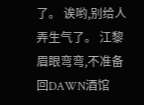了。 诶哟,别给人弄生气了。 江黎眉眼弯弯,不准备回DAWN酒馆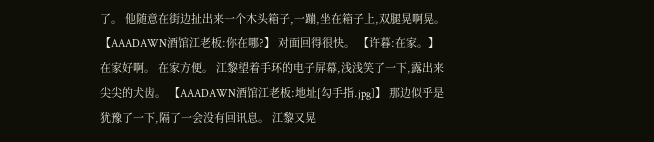了。 他随意在街边扯出来一个木头箱子,一蹦,坐在箱子上,双腿晃啊晃。 【AAADAWN酒馆江老板:你在哪?】 对面回得很快。 【许暮:在家。】 在家好啊。 在家方便。 江黎望着手环的电子屏幕,浅浅笑了一下,露出来尖尖的犬齿。 【AAADAWN酒馆江老板:地址[勾手指.jpg]】 那边似乎是犹豫了一下,隔了一会没有回讯息。 江黎又晃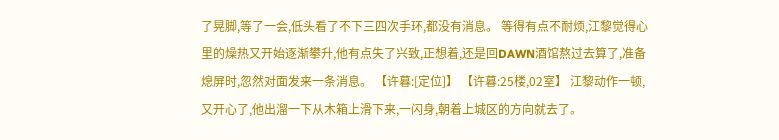了晃脚,等了一会,低头看了不下三四次手环,都没有消息。 等得有点不耐烦,江黎觉得心里的燥热又开始逐渐攀升,他有点失了兴致,正想着,还是回DAWN酒馆熬过去算了,准备熄屏时,忽然对面发来一条消息。 【许暮:[定位]】 【许暮:25楼,02室】 江黎动作一顿,又开心了,他出溜一下从木箱上滑下来,一闪身,朝着上城区的方向就去了。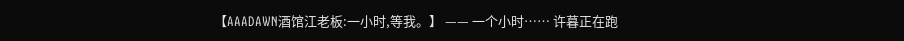【AAADAWN酒馆江老板:一小时,等我。】 —— 一个小时…… 许暮正在跑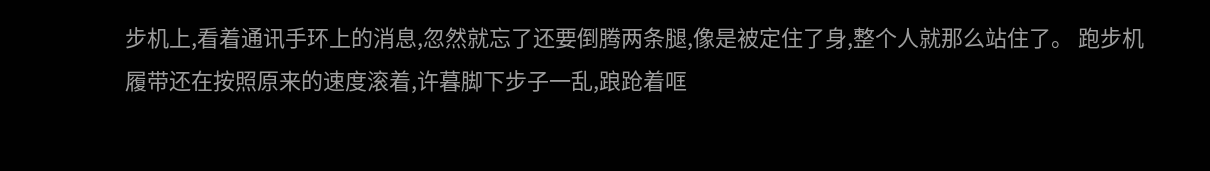步机上,看着通讯手环上的消息,忽然就忘了还要倒腾两条腿,像是被定住了身,整个人就那么站住了。 跑步机履带还在按照原来的速度滚着,许暮脚下步子一乱,踉跄着哐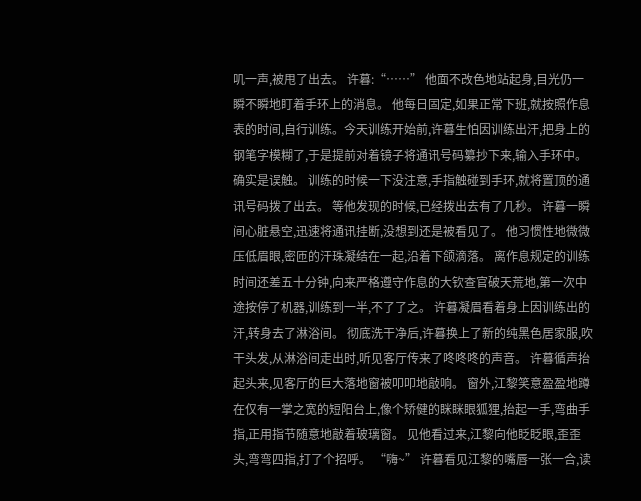叽一声,被甩了出去。 许暮:“……” 他面不改色地站起身,目光仍一瞬不瞬地盯着手环上的消息。 他每日固定,如果正常下班,就按照作息表的时间,自行训练。今天训练开始前,许暮生怕因训练出汗,把身上的钢笔字模糊了,于是提前对着镜子将通讯号码纂抄下来,输入手环中。 确实是误触。 训练的时候一下没注意,手指触碰到手环,就将置顶的通讯号码拨了出去。 等他发现的时候,已经拨出去有了几秒。 许暮一瞬间心脏悬空,迅速将通讯挂断,没想到还是被看见了。 他习惯性地微微压低眉眼,密匝的汗珠凝结在一起,沿着下颌滴落。 离作息规定的训练时间还差五十分钟,向来严格遵守作息的大钦查官破天荒地,第一次中途按停了机器,训练到一半,不了了之。 许暮凝眉看着身上因训练出的汗,转身去了淋浴间。 彻底洗干净后,许暮换上了新的纯黑色居家服,吹干头发,从淋浴间走出时,听见客厅传来了咚咚咚的声音。 许暮循声抬起头来,见客厅的巨大落地窗被叩叩地敲响。 窗外,江黎笑意盈盈地蹲在仅有一掌之宽的短阳台上,像个矫健的眯眯眼狐狸,抬起一手,弯曲手指,正用指节随意地敲着玻璃窗。 见他看过来,江黎向他眨眨眼,歪歪头,弯弯四指,打了个招呼。 “嗨~” 许暮看见江黎的嘴唇一张一合,读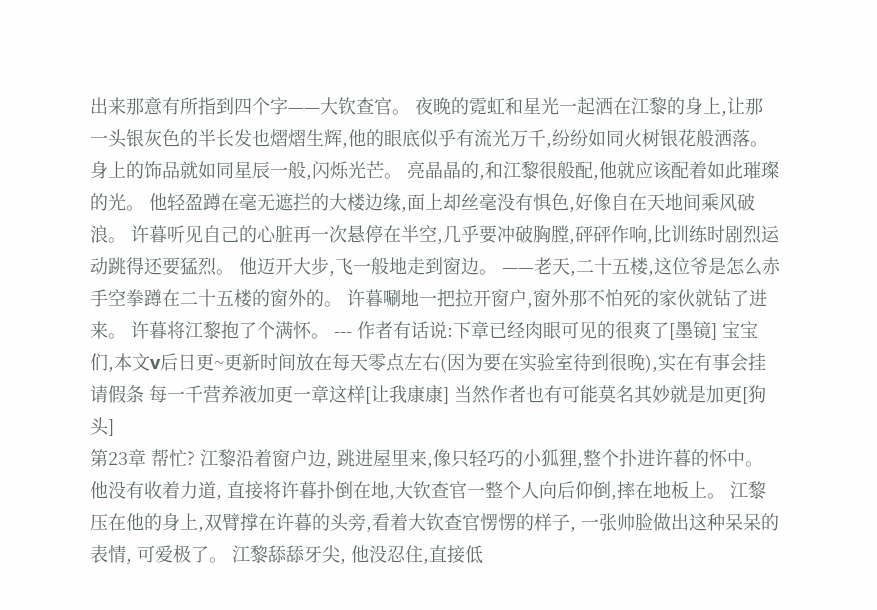出来那意有所指到四个字——大钦查官。 夜晚的霓虹和星光一起洒在江黎的身上,让那一头银灰色的半长发也熠熠生辉,他的眼底似乎有流光万千,纷纷如同火树银花般洒落。 身上的饰品就如同星辰一般,闪烁光芒。 亮晶晶的,和江黎很般配,他就应该配着如此璀璨的光。 他轻盈蹲在毫无遮拦的大楼边缘,面上却丝毫没有惧色,好像自在天地间乘风破浪。 许暮听见自己的心脏再一次悬停在半空,几乎要冲破胸膛,砰砰作响,比训练时剧烈运动跳得还要猛烈。 他迈开大步,飞一般地走到窗边。 ——老天,二十五楼,这位爷是怎么赤手空拳蹲在二十五楼的窗外的。 许暮唰地一把拉开窗户,窗外那不怕死的家伙就钻了进来。 许暮将江黎抱了个满怀。 --- 作者有话说:下章已经肉眼可见的很爽了[墨镜] 宝宝们,本文v后日更~更新时间放在每天零点左右(因为要在实验室待到很晚),实在有事会挂请假条 每一千营养液加更一章这样[让我康康] 当然作者也有可能莫名其妙就是加更[狗头]
第23章 帮忙? 江黎沿着窗户边, 跳进屋里来,像只轻巧的小狐狸,整个扑进许暮的怀中。 他没有收着力道, 直接将许暮扑倒在地,大钦查官一整个人向后仰倒,摔在地板上。 江黎压在他的身上,双臂撑在许暮的头旁,看着大钦查官愣愣的样子, 一张帅脸做出这种呆呆的表情, 可爱极了。 江黎舔舔牙尖, 他没忍住,直接低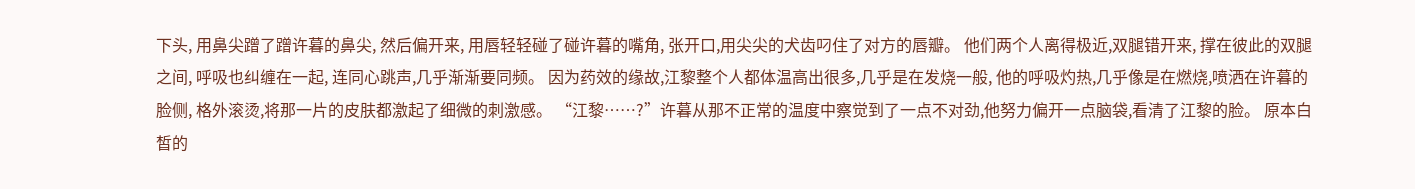下头, 用鼻尖蹭了蹭许暮的鼻尖, 然后偏开来, 用唇轻轻碰了碰许暮的嘴角, 张开口,用尖尖的犬齿叼住了对方的唇瓣。 他们两个人离得极近,双腿错开来, 撑在彼此的双腿之间, 呼吸也纠缠在一起, 连同心跳声,几乎渐渐要同频。 因为药效的缘故,江黎整个人都体温高出很多,几乎是在发烧一般, 他的呼吸灼热,几乎像是在燃烧,喷洒在许暮的脸侧, 格外滚烫,将那一片的皮肤都激起了细微的刺激感。 “江黎……?”许暮从那不正常的温度中察觉到了一点不对劲,他努力偏开一点脑袋,看清了江黎的脸。 原本白皙的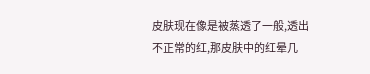皮肤现在像是被蒸透了一般,透出不正常的红,那皮肤中的红晕几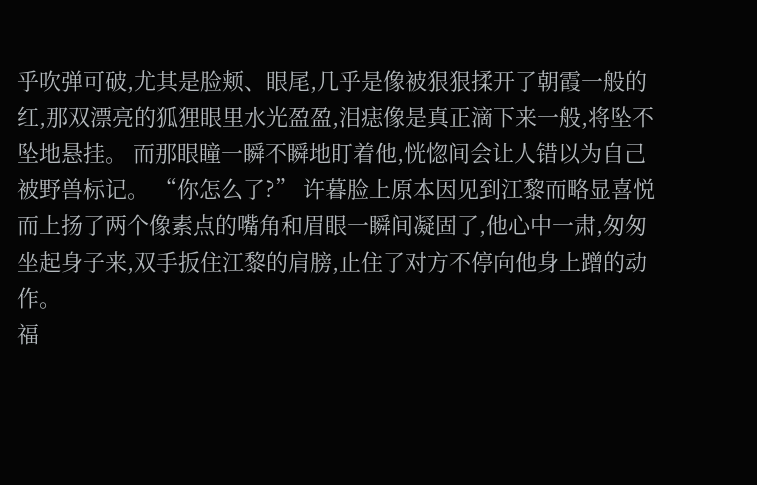乎吹弹可破,尤其是脸颊、眼尾,几乎是像被狠狠揉开了朝霞一般的红,那双漂亮的狐狸眼里水光盈盈,泪痣像是真正滴下来一般,将坠不坠地悬挂。 而那眼瞳一瞬不瞬地盯着他,恍惚间会让人错以为自己被野兽标记。 “你怎么了?” 许暮脸上原本因见到江黎而略显喜悦而上扬了两个像素点的嘴角和眉眼一瞬间凝固了,他心中一肃,匆匆坐起身子来,双手扳住江黎的肩膀,止住了对方不停向他身上蹭的动作。
福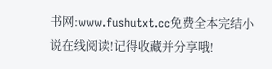书网:www.fushutxt.cc免费全本完结小说在线阅读!记得收藏并分享哦!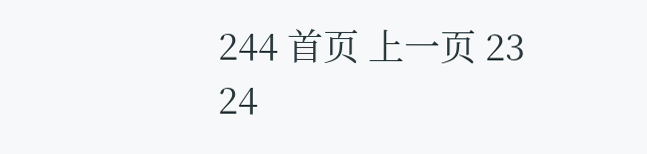244 首页 上一页 23 24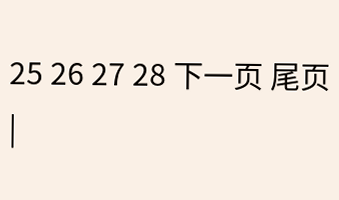25 26 27 28 下一页 尾页
|